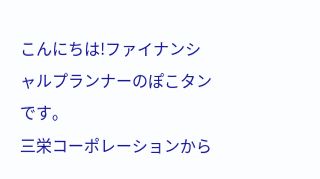こんにちは!ファイナンシャルプランナーのぽこタンです。
三栄コーポレーションから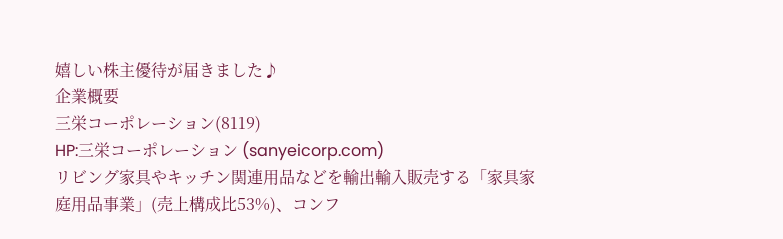嬉しい株主優待が届きました♪
企業概要
三栄コーポレーション(8119)
HP:三栄コーポレーション (sanyeicorp.com)
リビング家具やキッチン関連用品などを輸出輸入販売する「家具家庭用品事業」(売上構成比53%)、コンフ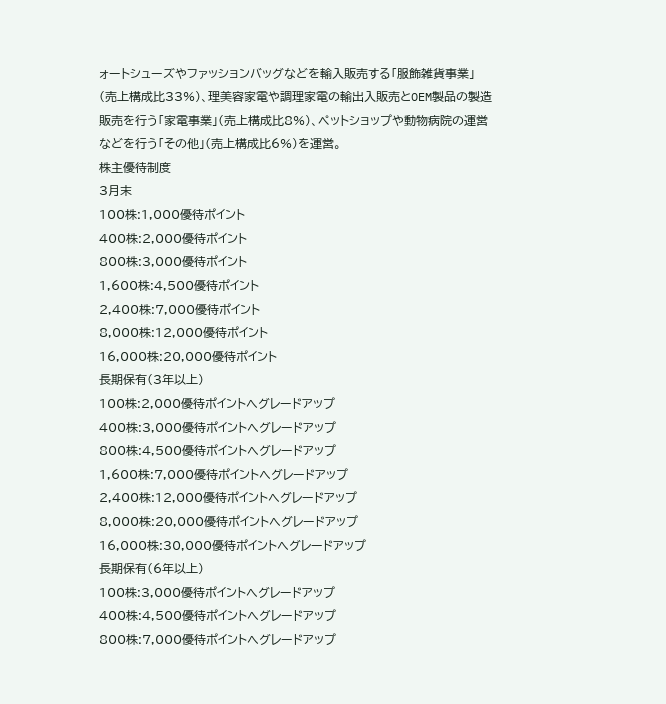ォートシューズやファッションバッグなどを輸入販売する「服飾雑貨事業」(売上構成比33%)、理美容家電や調理家電の輸出入販売とOEM製品の製造販売を行う「家電事業」(売上構成比8%)、ペットショップや動物病院の運営などを行う「その他」(売上構成比6%)を運営。
株主優待制度
3月末
100株:1,000優待ポイント
400株:2,000優待ポイント
800株:3,000優待ポイント
1,600株:4,500優待ポイント
2,400株:7,000優待ポイント
8,000株:12,000優待ポイント
16,000株:20,000優待ポイント
長期保有(3年以上)
100株:2,000優待ポイントへグレードアップ
400株:3,000優待ポイントへグレードアップ
800株:4,500優待ポイントへグレードアップ
1,600株:7,000優待ポイントへグレードアップ
2,400株:12,000優待ポイントへグレードアップ
8,000株:20,000優待ポイントへグレードアップ
16,000株:30,000優待ポイントへグレードアップ
長期保有(6年以上)
100株:3,000優待ポイントへグレードアップ
400株:4,500優待ポイントへグレードアップ
800株:7,000優待ポイントへグレードアップ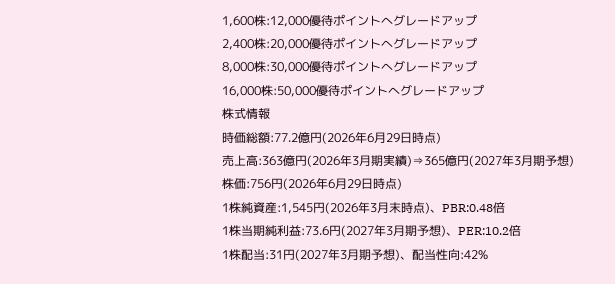1,600株:12,000優待ポイントへグレードアップ
2,400株:20,000優待ポイントへグレードアップ
8,000株:30,000優待ポイントへグレードアップ
16,000株:50,000優待ポイントへグレードアップ
株式情報
時価総額:77.2億円(2026年6月29日時点)
売上高:363億円(2026年3月期実績)⇒365億円(2027年3月期予想)
株価:756円(2026年6月29日時点)
1株純資産:1,545円(2026年3月末時点)、PBR:0.48倍
1株当期純利益:73.6円(2027年3月期予想)、PER:10.2倍
1株配当:31円(2027年3月期予想)、配当性向:42%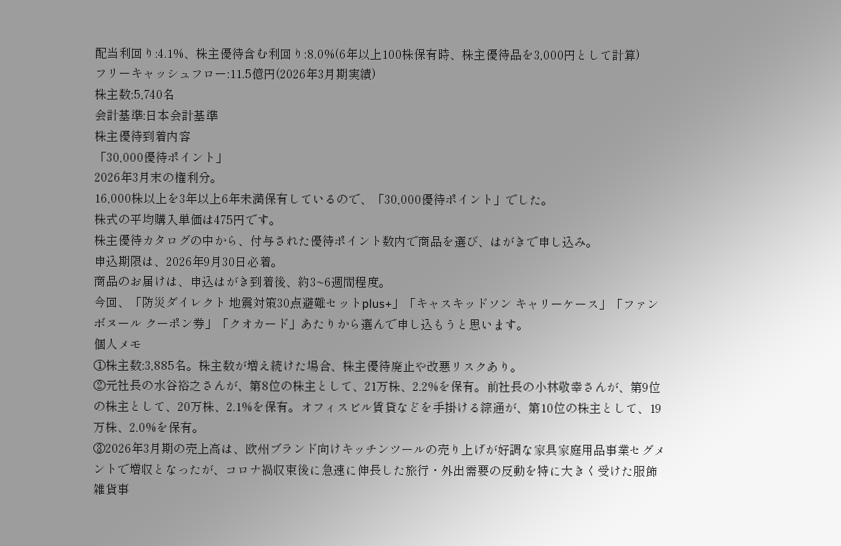配当利回り:4.1%、株主優待含む利回り:8.0%(6年以上100株保有時、株主優待品を3,000円として計算)
フリーキャッシュフロー:11.5億円(2026年3月期実績)
株主数:5,740名
会計基準:日本会計基準
株主優待到着内容
「30,000優待ポイント」
2026年3月末の権利分。
16,000株以上を3年以上6年未満保有しているので、「30,000優待ポイント」でした。
株式の平均購入単価は475円です。
株主優待カタログの中から、付与された優待ポイント数内で商品を選び、はがきで申し込み。
申込期限は、2026年9月30日必着。
商品のお届けは、申込はがき到着後、約3~6週間程度。
今回、「防災ダイレクト 地震対策30点避難セットplus+」「キャスキッドソン キャリーケース」「ファンボヌール クーポン券」「クオカード」あたりから選んで申し込もうと思います。
個人メモ
①株主数:3,885名。株主数が増え続けた場合、株主優待廃止や改悪リスクあり。
②元社長の水谷裕之さんが、第8位の株主として、21万株、2.2%を保有。前社長の小林敬幸さんが、第9位の株主として、20万株、2.1%を保有。オフィスビル賃貸などを手掛ける綜通が、第10位の株主として、19万株、2.0%を保有。
③2026年3月期の売上高は、欧州ブランド向けキッチンツールの売り上げが好調な家具家庭用品事業セグメントで増収となったが、コロナ禍収束後に急速に伸長した旅行・外出需要の反動を特に大きく受けた服飾雑貨事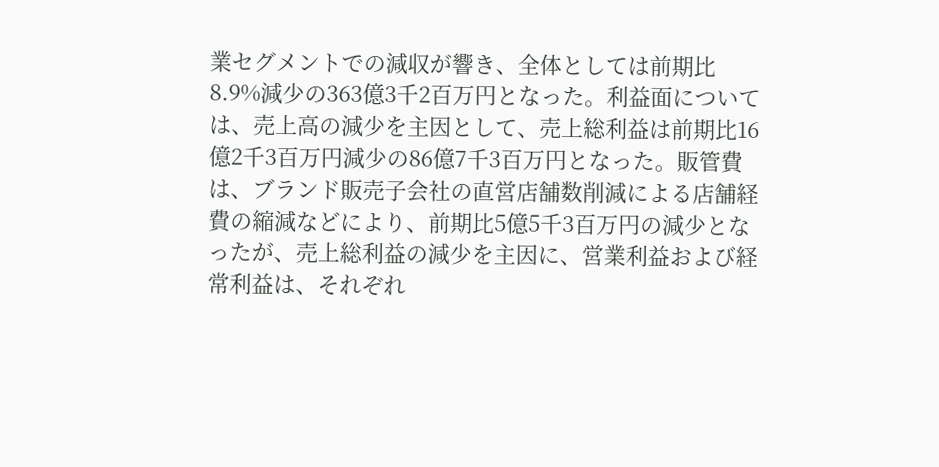業セグメントでの減収が響き、全体としては前期比8.9%減少の363億3千2百万円となった。利益面については、売上高の減少を主因として、売上総利益は前期比16億2千3百万円減少の86億7千3百万円となった。販管費は、ブランド販売子会社の直営店舗数削減による店舗経費の縮減などにより、前期比5億5千3百万円の減少となったが、売上総利益の減少を主因に、営業利益および経常利益は、それぞれ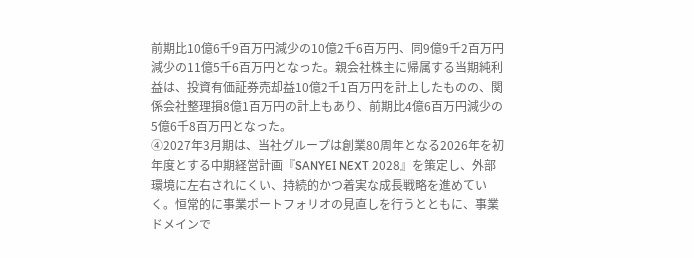前期比10億6千9百万円減少の10億2千6百万円、同9億9千2百万円減少の11億5千6百万円となった。親会社株主に帰属する当期純利益は、投資有価証券売却益10億2千1百万円を計上したものの、関係会社整理損8億1百万円の計上もあり、前期比4億6百万円減少の5億6千8百万円となった。
④2027年3月期は、当社グループは創業80周年となる2026年を初年度とする中期経営計画『SANYEI NEXT 2028』を策定し、外部環境に左右されにくい、持続的かつ着実な成長戦略を進めていく。恒常的に事業ポートフォリオの見直しを行うとともに、事業ドメインで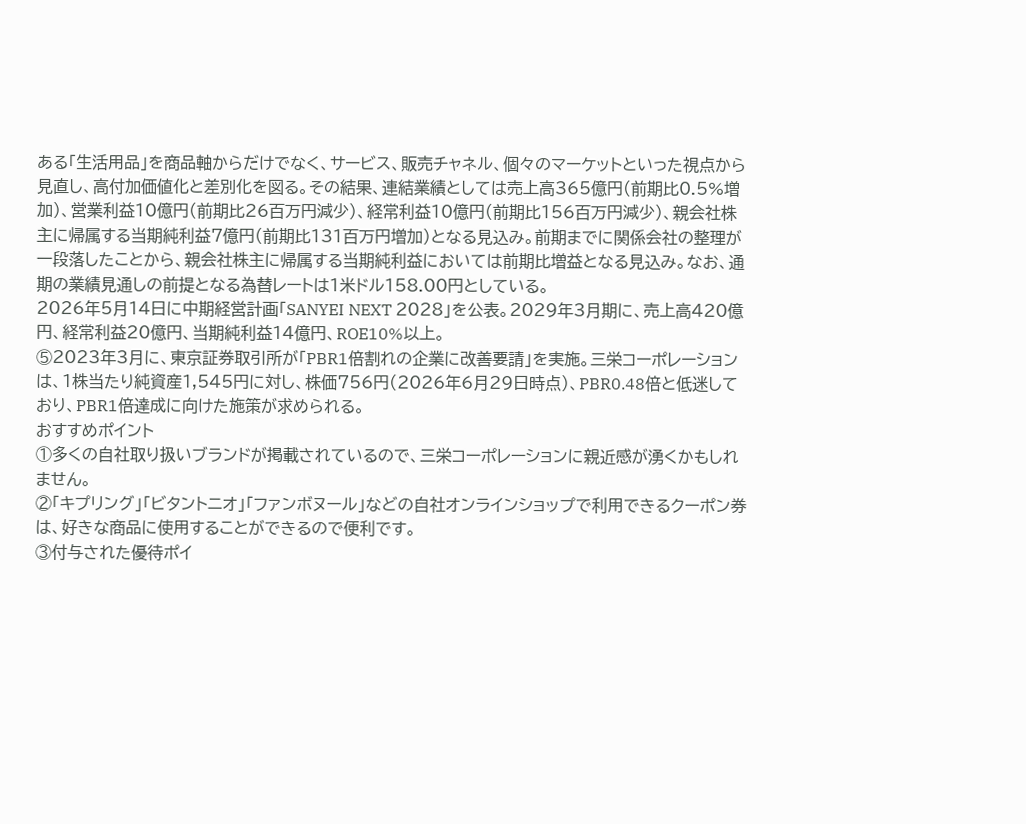ある「生活用品」を商品軸からだけでなく、サービス、販売チャネル、個々のマーケットといった視点から見直し、高付加価値化と差別化を図る。その結果、連結業績としては売上高365億円(前期比0.5%増加)、営業利益10億円(前期比26百万円減少)、経常利益10億円(前期比156百万円減少)、親会社株主に帰属する当期純利益7億円(前期比131百万円増加)となる見込み。前期までに関係会社の整理が一段落したことから、親会社株主に帰属する当期純利益においては前期比増益となる見込み。なお、通期の業績見通しの前提となる為替レートは1米ドル158.00円としている。
2026年5月14日に中期経営計画「SANYEI NEXT 2028」を公表。2029年3月期に、売上高420億円、経常利益20億円、当期純利益14億円、ROE10%以上。
⑤2023年3月に、東京証券取引所が「PBR1倍割れの企業に改善要請」を実施。三栄コーポレーションは、1株当たり純資産1,545円に対し、株価756円(2026年6月29日時点)、PBR0.48倍と低迷しており、PBR1倍達成に向けた施策が求められる。
おすすめポイント
①多くの自社取り扱いブランドが掲載されているので、三栄コーポレーションに親近感が湧くかもしれません。
②「キプリング」「ビタントニオ」「ファンボヌール」などの自社オンラインショップで利用できるクーポン券は、好きな商品に使用することができるので便利です。
③付与された優待ポイ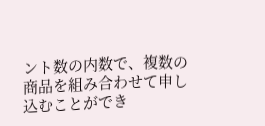ント数の内数で、複数の商品を組み合わせて申し込むことができ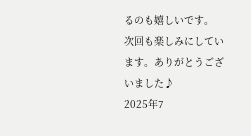るのも嬉しいです。
次回も楽しみにしています。ありがとうございました♪
2025年7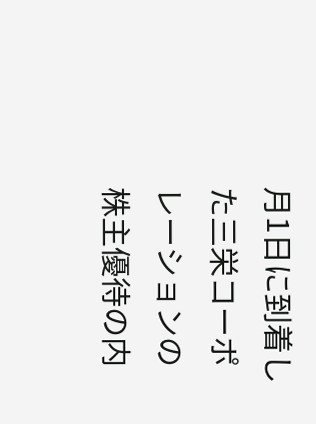月1日に到着した三栄コーポレーションの株主優待の内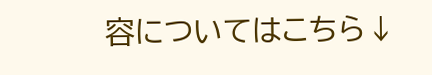容についてはこちら↓